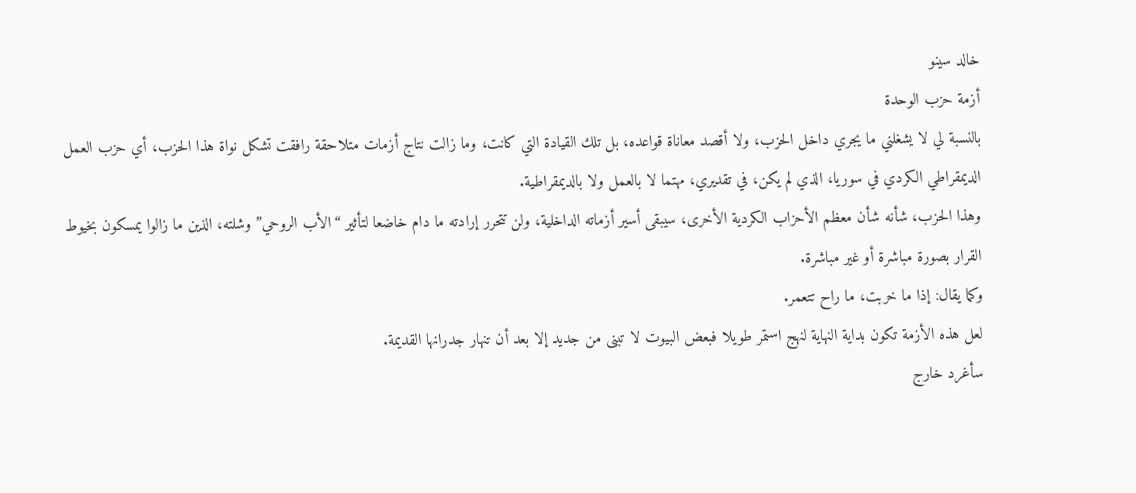خالد سينو
أزمة حزب الوحدة
بالنسبة لي لا يشغلني ما يجري داخل الحزب، ولا أقصد معاناة قواعده، بل تلك القيادة التي كانت، وما زالت نتاج أزمات متلاحقة رافقت تشكل نواة هذا الحزب، أي حزب العمل الديمقراطي الكردي في سوريا، الذي لم يكن، في تقديري، مهتما لا بالعمل ولا بالديمقراطية.
وهذا الحزب، شأنه شأن معظم الأحزاب الكردية الأخرى، سيبقى أسير أزماته الداخلية، ولن تتحرر إرادته ما دام خاضعا لتأثير “الأب الروحي” وشلته، الذين ما زالوا يمسكون بخيوط القرار بصورة مباشرة أو غير مباشرة.
وكما يقال: إذا ما خربت، ما راح تتعمر.
لعل هذه الأزمة تكون بداية النهاية لنهج استمر طويلا فبعض البيوت لا تبنى من جديد إلا بعد أن تنهار جدرانها القديمة.
سأغرد خارج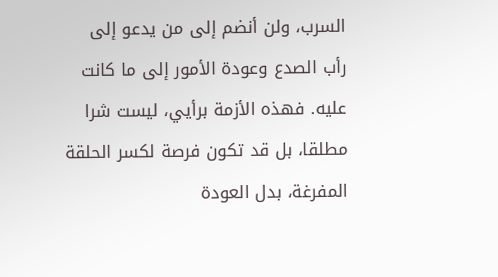السرب، ولن أنضم إلى من يدعو إلى رأب الصدع وعودة الأمور إلى ما كانت عليه. فهذه الأزمة برأيي، ليست شرا مطلقا، بل قد تكون فرصة لكسر الحلقة المفرغة، بدل العودة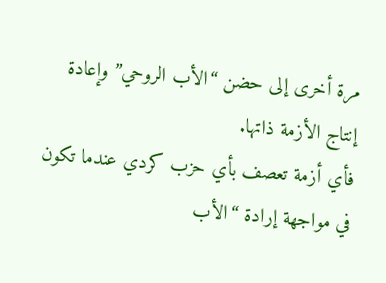مرة أخرى إلى حضن “الأب الروحي” وإعادة إنتاج الأزمة ذاتها.
فأي أزمة تعصف بأي حزب كردي عندما تكون في مواجهة إرادة “الأب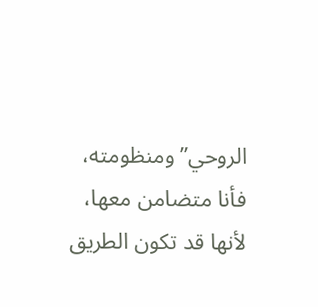الروحي” ومنظومته، فأنا متضامن معها، لأنها قد تكون الطريق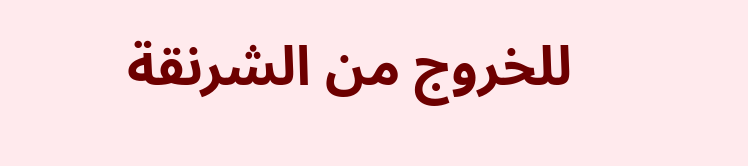للخروج من الشرنقة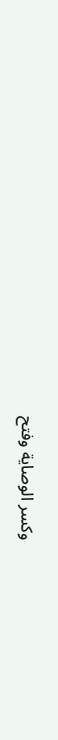وكسر الوصاية وفتح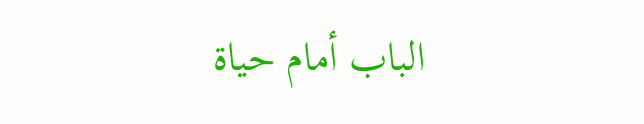الباب أمام حياة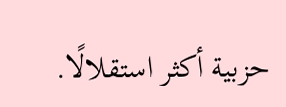حزبية أكثر استقلالًا.